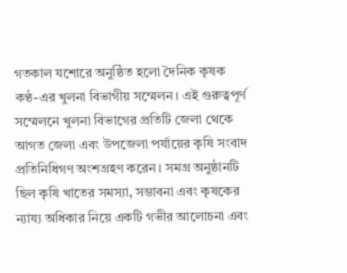গতকাল যশোরে অনুষ্ঠিত হলো দৈনিক কৃষক কণ্ঠ-এর খুলনা বিভাগীয় সম্মেলন। এই গুরুত্বপূর্ণ সম্মেলনে খুলনা বিভাগের প্রতিটি জেলা থেকে আগত জেলা এবং উপজেলা পর্যায়ের কৃষি সংবাদ প্রতিনিধিগণ অংশগ্রহণ করেন। সমগ্র অনুষ্ঠানটি ছিল কৃষি খাতের সমস্যা, সম্ভাবনা এবং কৃষকের ন্যায্য অধিকার নিয়ে একটি গভীর আলোচনা এবং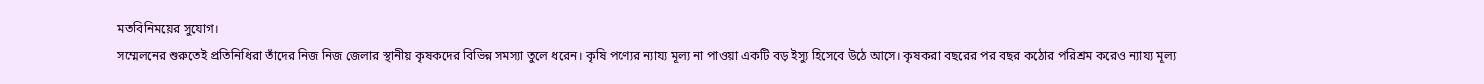মতবিনিময়ের সুযোগ।
সম্মেলনের শুরুতেই প্রতিনিধিরা তাঁদের নিজ নিজ জেলার স্থানীয় কৃষকদের বিভিন্ন সমস্যা তুলে ধরেন। কৃষি পণ্যের ন্যায্য মূল্য না পাওয়া একটি বড় ইস্যু হিসেবে উঠে আসে। কৃষকরা বছরের পর বছর কঠোর পরিশ্রম করেও ন্যায্য মূল্য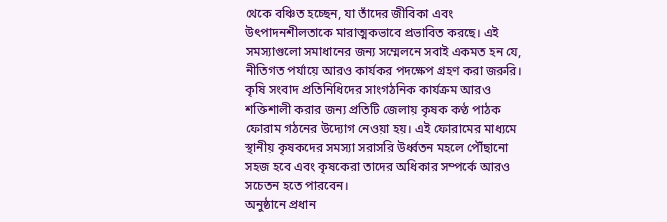থেকে বঞ্চিত হচ্ছেন, যা তাঁদের জীবিকা এবং উৎপাদনশীলতাকে মারাত্মকভাবে প্রভাবিত করছে। এই সমস্যাগুলো সমাধানের জন্য সম্মেলনে সবাই একমত হন যে, নীতিগত পর্যায়ে আরও কার্যকর পদক্ষেপ গ্রহণ করা জরুরি।
কৃষি সংবাদ প্রতিনিধিদের সাংগঠনিক কার্যক্রম আরও শক্তিশালী করার জন্য প্রতিটি জেলায় কৃষক কণ্ঠ পাঠক ফোরাম গঠনের উদ্যোগ নেওয়া হয়। এই ফোরামের মাধ্যমে স্থানীয় কৃষকদের সমস্যা সরাসরি উর্ধ্বতন মহলে পৌঁছানো সহজ হবে এবং কৃষকেরা তাদের অধিকার সম্পর্কে আরও সচেতন হতে পারবেন।
অনুষ্ঠানে প্রধান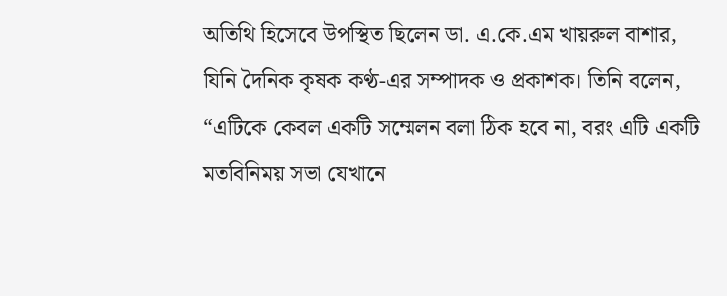অতিথি হিসেবে উপস্থিত ছিলেন ডা. এ.কে.এম খায়রুল বাশার, যিনি দৈনিক কৃষক কণ্ঠ-এর সম্পাদক ও প্রকাশক। তিনি বলেন, “এটিকে কেবল একটি সম্মেলন বলা ঠিক হবে না, বরং এটি একটি মতবিনিময় সভা যেখানে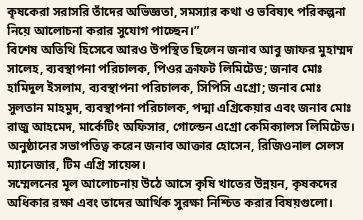কৃষকেরা সরাসরি তাঁদের অভিজ্ঞতা, সমস্যার কথা ও ভবিষ্যৎ পরিকল্পনা নিয়ে আলোচনা করার সুযোগ পাচ্ছেন।”
বিশেষ অতিথি হিসেবে আরও উপস্থিত ছিলেন জনাব আবু জাফর মুহাম্মদ সালেহ, ব্যবস্থাপনা পরিচালক, পিওর ক্রাফট লিমিটেড; জনাব মোঃ হামিদুল ইসলাম, ব্যবস্থাপনা পরিচালক, সিপিসি এগ্রো; জনাব মোঃ সুলতান মাহমুদ, ব্যবস্থাপনা পরিচালক, পদ্মা এগ্রিকেয়ার এবং জনাব মোঃ রাজু আহমেদ, মার্কেটিং অফিসার, গোল্ডেন এগ্রো কেমিক্যালস লিমিটেড। অনুষ্ঠানের সভাপতিত্ব করেন জনাব আক্তার হোসেন, রিজিওনাল সেলস ম্যানেজার, টিম এগ্রি সায়েন্স।
সম্মেলনের মূল আলোচনায় উঠে আসে কৃষি খাতের উন্নয়ন, কৃষকদের অধিকার রক্ষা এবং তাদের আর্থিক সুরক্ষা নিশ্চিত করার বিষয়গুলো।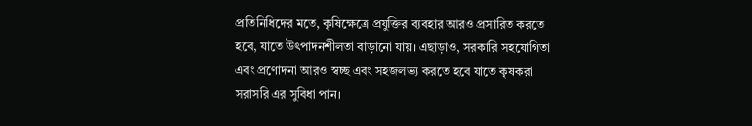প্রতিনিধিদের মতে, কৃষিক্ষেত্রে প্রযুক্তির ব্যবহার আরও প্রসারিত করতে হবে, যাতে উৎপাদনশীলতা বাড়ানো যায়। এছাড়াও, সরকারি সহযোগিতা এবং প্রণোদনা আরও স্বচ্ছ এবং সহজলভ্য করতে হবে যাতে কৃষকরা সরাসরি এর সুবিধা পান।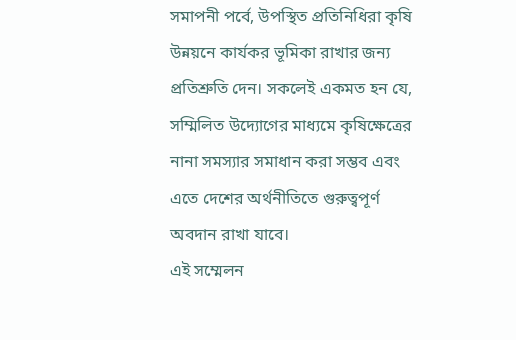সমাপনী পর্বে, উপস্থিত প্রতিনিধিরা কৃষি উন্নয়নে কার্যকর ভূমিকা রাখার জন্য প্রতিশ্রুতি দেন। সকলেই একমত হন যে, সম্মিলিত উদ্যোগের মাধ্যমে কৃষিক্ষেত্রের নানা সমস্যার সমাধান করা সম্ভব এবং এতে দেশের অর্থনীতিতে গুরুত্বপূর্ণ অবদান রাখা যাবে।
এই সম্মেলন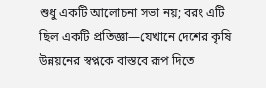শুধু একটি আলোচনা সভা নয়; বরং এটি ছিল একটি প্রতিজ্ঞা—যেখানে দেশের কৃষি উন্নয়নের স্বপ্নকে বাস্তবে রূপ দিতে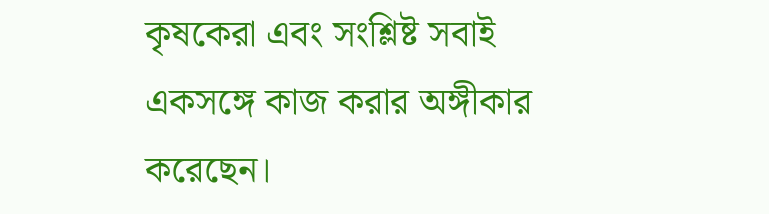কৃষকেরা এবং সংশ্লিষ্ট সবাই একসঙ্গে কাজ করার অঙ্গীকার করেছেন।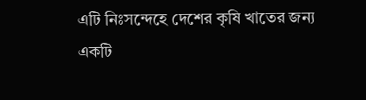এটি নিঃসন্দেহে দেশের কৃষি খাতের জন্য একটি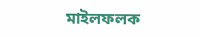মাইলফলক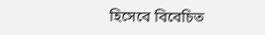হিসেবে বিবেচিত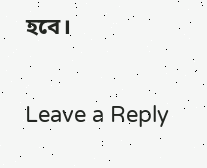হবে।

Leave a Reply